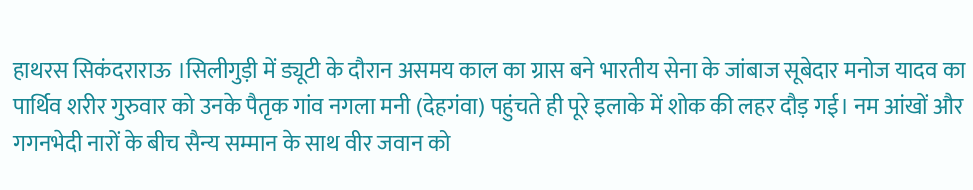हाथरस सिकंदराराऊ ।सिलीगुड़ी में ड्यूटी के दौरान असमय काल का ग्रास बने भारतीय सेना के जांबाज सूबेदार मनोज यादव का पार्थिव शरीर गुरुवार को उनके पैतृक गांव नगला मनी (देहगंवा) पहुंचते ही पूरे इलाके में शोक की लहर दौड़ गई। नम आंखों और गगनभेदी नारों के बीच सैन्य सम्मान के साथ वीर जवान को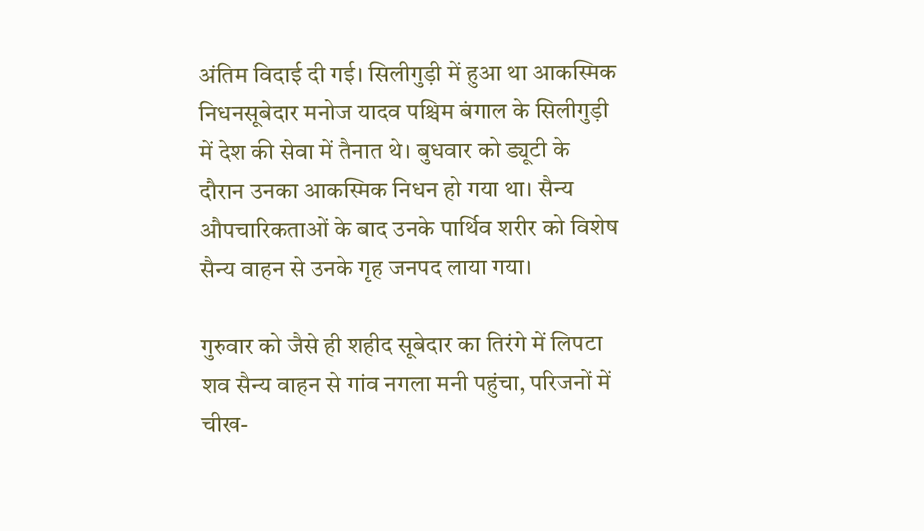अंतिम विदाई दी गई। सिलीगुड़ी में हुआ था आकस्मिक निधनसूबेदार मनोज यादव पश्चिम बंगाल के सिलीगुड़ी में देश की सेवा में तैनात थे। बुधवार को ड्यूटी के दौरान उनका आकस्मिक निधन हो गया था। सैन्य औपचारिकताओं के बाद उनके पार्थिव शरीर को विशेष सैन्य वाहन से उनके गृह जनपद लाया गया।

गुरुवार को जैसे ही शहीद सूबेदार का तिरंगे में लिपटा शव सैन्य वाहन से गांव नगला मनी पहुंचा, परिजनों में चीख-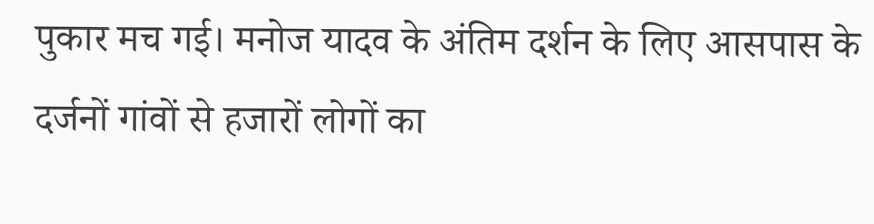पुकार मच गई। मनोज यादव के अंतिम दर्शन के लिए आसपास के दर्जनों गांवों से हजारों लोगों का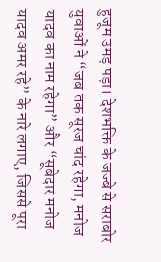हुजूम उमड़ पड़ा। देशभक्ति के जज्बे से सराबोर युवाओं ने “जब तक सूरज चांद रहेगा, मनोज यादव का नाम रहेगा” और “सूबेदार मनोज यादव अमर रहे” के नारे लगाए, जिससे पूरा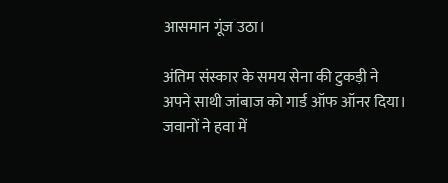आसमान गूंज उठा।

अंतिम संस्कार के समय सेना की टुकड़ी ने अपने साथी जांबाज को गार्ड ऑफ ऑनर दिया। जवानों ने हवा में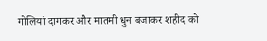गोलियां दागकर और मातमी धुन बजाकर शहीद को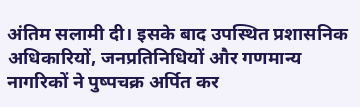अंतिम सलामी दी। इसके बाद उपस्थित प्रशासनिक अधिकारियों, जनप्रतिनिधियों और गणमान्य नागरिकों ने पुष्पचक्र अर्पित कर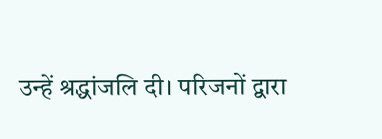उन्हें श्रद्धांजलि दी। परिजनों द्वारा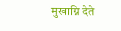मुखाग्नि देते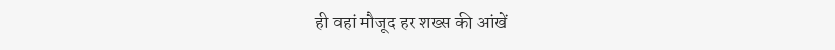ही वहां मौजूद हर शख्स की आंखें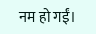नम हो गईं।